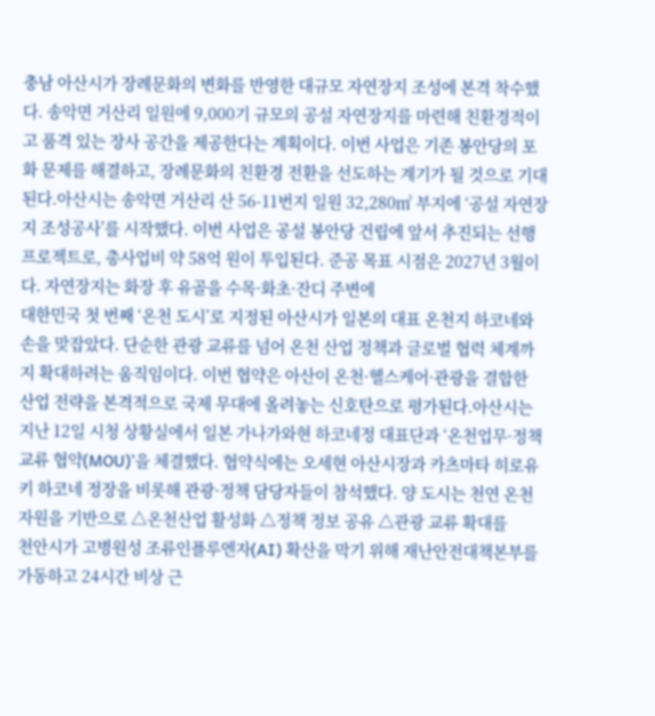충남 아산시가 장례문화의 변화를 반영한 대규모 자연장지 조성에 본격 착수했다. 송악면 거산리 일원에 9,000기 규모의 공설 자연장지를 마련해 친환경적이고 품격 있는 장사 공간을 제공한다는 계획이다. 이번 사업은 기존 봉안당의 포화 문제를 해결하고, 장례문화의 친환경 전환을 선도하는 계기가 될 것으로 기대된다.아산시는 송악면 거산리 산 56-11번지 일원 32,280㎡ 부지에 ‘공설 자연장지 조성공사’를 시작했다. 이번 사업은 공설 봉안당 건립에 앞서 추진되는 선행 프로젝트로, 총사업비 약 58억 원이 투입된다. 준공 목표 시점은 2027년 3월이다. 자연장지는 화장 후 유골을 수목·화초·잔디 주변에
대한민국 첫 번째 ‘온천 도시’로 지정된 아산시가 일본의 대표 온천지 하코네와 손을 맞잡았다. 단순한 관광 교류를 넘어 온천 산업 정책과 글로벌 협력 체계까지 확대하려는 움직임이다. 이번 협약은 아산이 온천·헬스케어·관광을 결합한 산업 전략을 본격적으로 국제 무대에 올려놓는 신호탄으로 평가된다.아산시는 지난 12일 시청 상황실에서 일본 가나가와현 하코네정 대표단과 ‘온천업무·정책교류 협약(MOU)’을 체결했다. 협약식에는 오세현 아산시장과 카츠마타 히로유키 하코네 정장을 비롯해 관광·정책 담당자들이 참석했다. 양 도시는 천연 온천 자원을 기반으로 △온천산업 활성화 △정책 정보 공유 △관광 교류 확대를
천안시가 고병원성 조류인플루엔자(AI) 확산을 막기 위해 재난안전대책본부를 가동하고 24시간 비상 근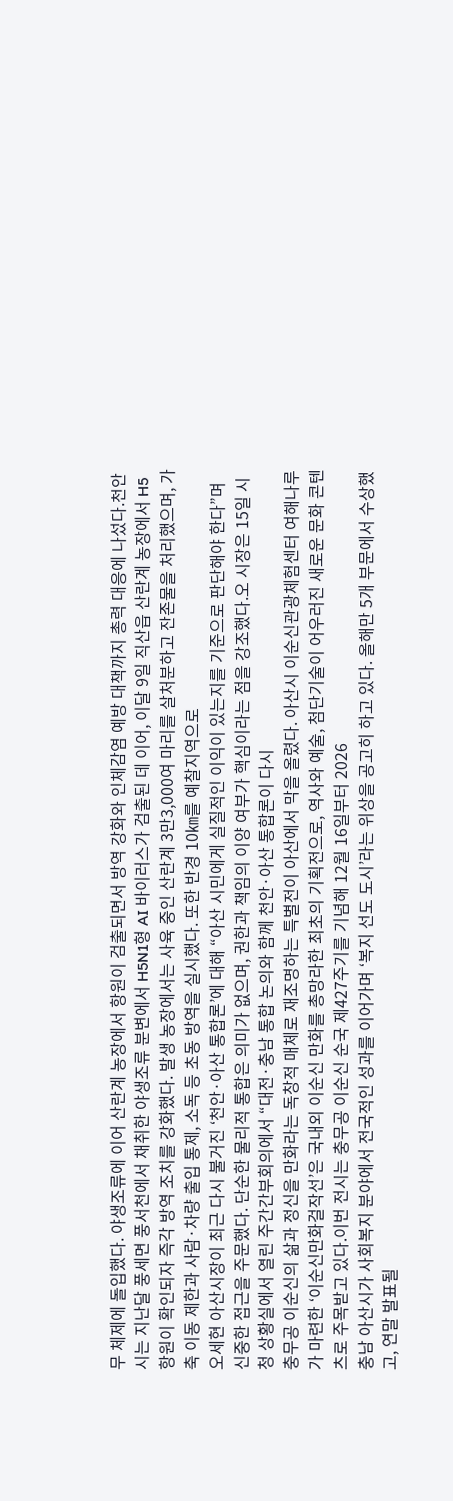무 체제에 돌입했다. 야생조류에 이어 산란계 농장에서 항원이 검출되면서 방역 강화와 인체감염 예방 대책까지 총력 대응에 나섰다.천안시는 지난달 풍세면 풍서천에서 채취한 야생조류 분변에서 H5N1형 AI 바이러스가 검출된 데 이어, 이달 9일 직산읍 산란계 농장에서 H5 항원이 확인되자 즉각 방역 조치를 강화했다. 발생 농장에서는 사육 중인 산란계 3만3,000여 마리를 살처분하고 잔존물을 처리했으며, 가축 이동 제한과 사람·차량 출입 통제, 소독 등 초동 방역을 실시했다. 또한 반경 10㎞를 예찰지역으로
오세현 아산시장이 최근 다시 불거진 ‘천안·아산 통합론’에 대해 “아산 시민에게 실질적인 이익이 있는지를 기준으로 판단해야 한다”며 신중한 접근을 주문했다. 단순한 물리적 통합은 의미가 없으며, 권한과 책임의 이양 여부가 핵심이라는 점을 강조했다.오 시장은 15일 시청 상황실에서 열린 주간간부회의에서 “대전·충남 통합 논의와 함께 천안·아산 통합론이 다시
충무공 이순신의 삶과 정신을 만화라는 독창적 매체로 재조명하는 특별전이 아산에서 막을 올렸다. 아산시 이순신관광체험센터 여해나루가 마련한 ‘이순신만화걸작선’은 국내외 이순신 만화를 총망라한 최초의 기획전으로, 역사와 예술, 첨단기술이 어우러진 새로운 문화 콘텐츠로 주목받고 있다.이번 전시는 충무공 이순신 순국 제427주기를 기념해 12월 16일부터 2026
충남 아산시가 사회복지 분야에서 전국적인 성과를 이어가며 ‘복지 선도 도시’라는 위상을 공고히 하고 있다. 올해만 5개 부문에서 수상했고, 연말 발표될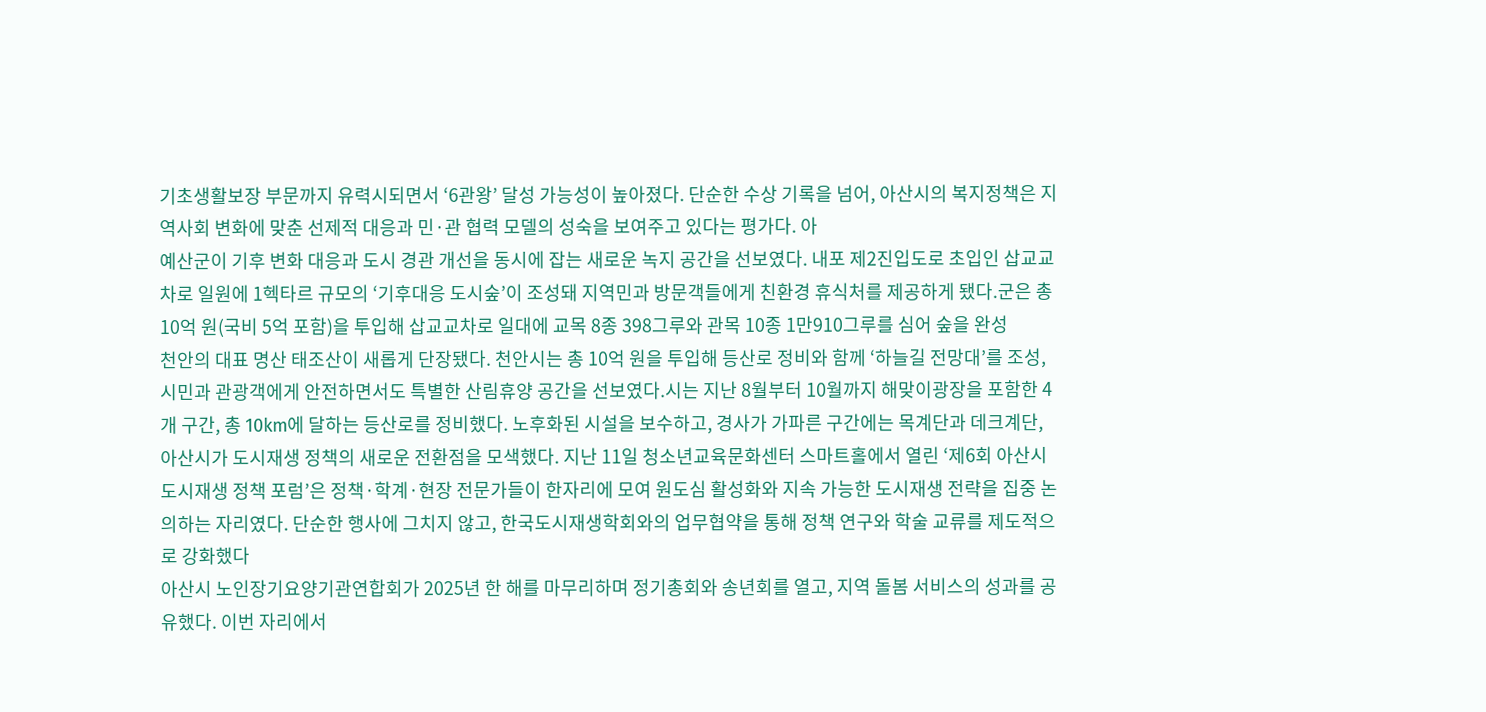기초생활보장 부문까지 유력시되면서 ‘6관왕’ 달성 가능성이 높아졌다. 단순한 수상 기록을 넘어, 아산시의 복지정책은 지역사회 변화에 맞춘 선제적 대응과 민·관 협력 모델의 성숙을 보여주고 있다는 평가다. 아
예산군이 기후 변화 대응과 도시 경관 개선을 동시에 잡는 새로운 녹지 공간을 선보였다. 내포 제2진입도로 초입인 삽교교차로 일원에 1헥타르 규모의 ‘기후대응 도시숲’이 조성돼 지역민과 방문객들에게 친환경 휴식처를 제공하게 됐다.군은 총 10억 원(국비 5억 포함)을 투입해 삽교교차로 일대에 교목 8종 398그루와 관목 10종 1만910그루를 심어 숲을 완성
천안의 대표 명산 태조산이 새롭게 단장됐다. 천안시는 총 10억 원을 투입해 등산로 정비와 함께 ‘하늘길 전망대’를 조성, 시민과 관광객에게 안전하면서도 특별한 산림휴양 공간을 선보였다.시는 지난 8월부터 10월까지 해맞이광장을 포함한 4개 구간, 총 10km에 달하는 등산로를 정비했다. 노후화된 시설을 보수하고, 경사가 가파른 구간에는 목계단과 데크계단,
아산시가 도시재생 정책의 새로운 전환점을 모색했다. 지난 11일 청소년교육문화센터 스마트홀에서 열린 ‘제6회 아산시 도시재생 정책 포럼’은 정책·학계·현장 전문가들이 한자리에 모여 원도심 활성화와 지속 가능한 도시재생 전략을 집중 논의하는 자리였다. 단순한 행사에 그치지 않고, 한국도시재생학회와의 업무협약을 통해 정책 연구와 학술 교류를 제도적으로 강화했다
아산시 노인장기요양기관연합회가 2025년 한 해를 마무리하며 정기총회와 송년회를 열고, 지역 돌봄 서비스의 성과를 공유했다. 이번 자리에서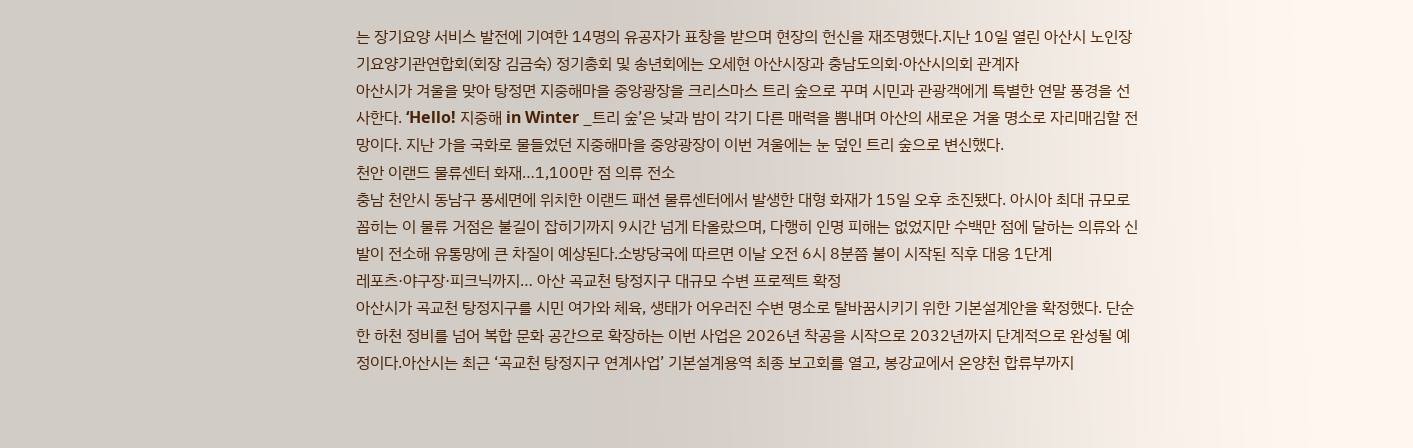는 장기요양 서비스 발전에 기여한 14명의 유공자가 표창을 받으며 현장의 헌신을 재조명했다.지난 10일 열린 아산시 노인장기요양기관연합회(회장 김금숙) 정기총회 및 송년회에는 오세현 아산시장과 충남도의회·아산시의회 관계자
아산시가 겨울을 맞아 탕정면 지중해마을 중앙광장을 크리스마스 트리 숲으로 꾸며 시민과 관광객에게 특별한 연말 풍경을 선사한다. ‘Hello! 지중해 in Winter _트리 숲’은 낮과 밤이 각기 다른 매력을 뽐내며 아산의 새로운 겨울 명소로 자리매김할 전망이다. 지난 가을 국화로 물들었던 지중해마을 중앙광장이 이번 겨울에는 눈 덮인 트리 숲으로 변신했다.
천안 이랜드 물류센터 화재…1,100만 점 의류 전소
충남 천안시 동남구 풍세면에 위치한 이랜드 패션 물류센터에서 발생한 대형 화재가 15일 오후 초진됐다. 아시아 최대 규모로 꼽히는 이 물류 거점은 불길이 잡히기까지 9시간 넘게 타올랐으며, 다행히 인명 피해는 없었지만 수백만 점에 달하는 의류와 신발이 전소해 유통망에 큰 차질이 예상된다.소방당국에 따르면 이날 오전 6시 8분쯤 불이 시작된 직후 대응 1단계
레포츠·야구장·피크닉까지… 아산 곡교천 탕정지구 대규모 수변 프로젝트 확정
아산시가 곡교천 탕정지구를 시민 여가와 체육, 생태가 어우러진 수변 명소로 탈바꿈시키기 위한 기본설계안을 확정했다. 단순한 하천 정비를 넘어 복합 문화 공간으로 확장하는 이번 사업은 2026년 착공을 시작으로 2032년까지 단계적으로 완성될 예정이다.아산시는 최근 ‘곡교천 탕정지구 연계사업’ 기본설계용역 최종 보고회를 열고, 봉강교에서 온양천 합류부까지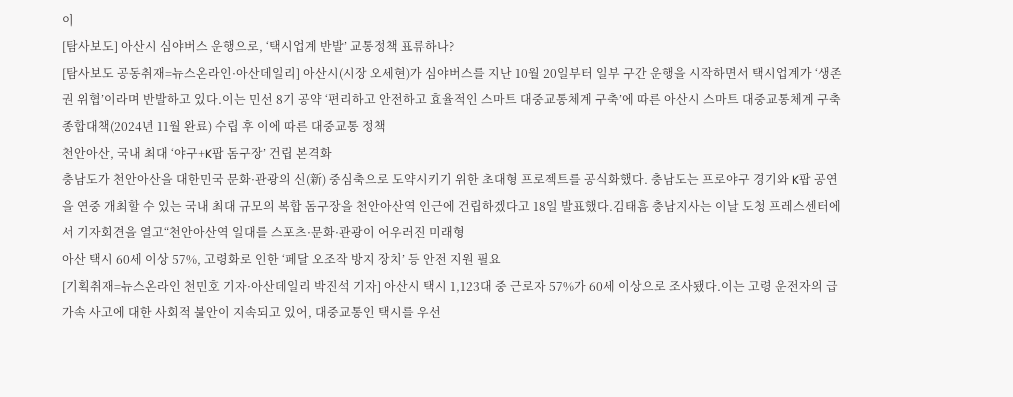이
[탐사보도] 아산시 심야버스 운행으로, ‘택시업계 반발’ 교통정책 표류하나?
[탐사보도 공동취재=뉴스온라인·아산데일리] 아산시(시장 오세현)가 심야버스를 지난 10월 20일부터 일부 구간 운행을 시작하면서 택시업계가 ‘생존권 위협’이라며 반발하고 있다.이는 민선 8기 공약 ‘편리하고 안전하고 효율적인 스마트 대중교통체계 구축’에 따른 아산시 스마트 대중교통체계 구축 종합대책(2024년 11월 완료) 수립 후 이에 따른 대중교통 정책
천안아산, 국내 최대 ‘야구+K팝 돔구장’ 건립 본격화
충남도가 천안아산을 대한민국 문화·관광의 신(新) 중심축으로 도약시키기 위한 초대형 프로젝트를 공식화했다. 충남도는 프로야구 경기와 K팝 공연을 연중 개최할 수 있는 국내 최대 규모의 복합 돔구장을 천안아산역 인근에 건립하겠다고 18일 발표했다.김태흠 충남지사는 이날 도청 프레스센터에서 기자회견을 열고“천안아산역 일대를 스포츠·문화·관광이 어우러진 미래형
아산 택시 60세 이상 57%, 고령화로 인한 ‘페달 오조작 방지 장치’ 등 안전 지원 필요
[기획취재=뉴스온라인 천민호 기자·아산데일리 박진석 기자] 아산시 택시 1,123대 중 근로자 57%가 60세 이상으로 조사됐다.이는 고령 운전자의 급가속 사고에 대한 사회적 불안이 지속되고 있어, 대중교통인 택시를 우선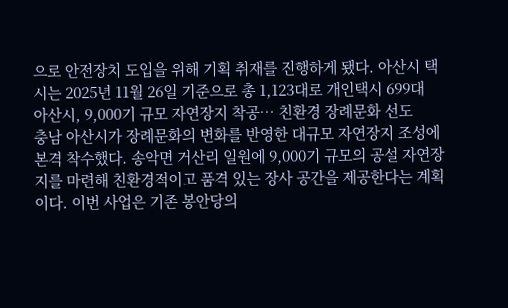으로 안전장치 도입을 위해 기획 취재를 진행하게 됐다. 아산시 택시는 2025년 11월 26일 기준으로 총 1,123대로 개인택시 699대
아산시, 9,000기 규모 자연장지 착공… 친환경 장례문화 선도
충남 아산시가 장례문화의 변화를 반영한 대규모 자연장지 조성에 본격 착수했다. 송악면 거산리 일원에 9,000기 규모의 공설 자연장지를 마련해 친환경적이고 품격 있는 장사 공간을 제공한다는 계획이다. 이번 사업은 기존 봉안당의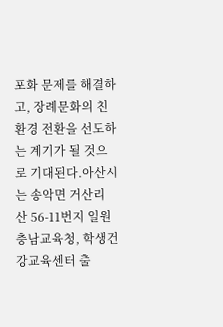포화 문제를 해결하고, 장례문화의 친환경 전환을 선도하는 계기가 될 것으로 기대된다.아산시는 송악면 거산리 산 56-11번지 일원
충남교육청, 학생건강교육센터 출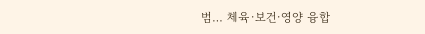범… 체육·보건·영양 융합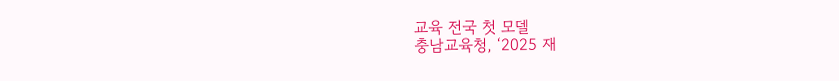교육 전국 첫 모델
충남교육청, ‘2025 재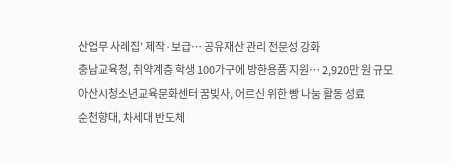산업무 사례집’ 제작·보급… 공유재산 관리 전문성 강화
충남교육청, 취약계층 학생 100가구에 방한용품 지원… 2,920만 원 규모
아산시청소년교육문화센터 꿈빚사, 어르신 위한 빵 나눔 활동 성료
순천향대, 차세대 반도체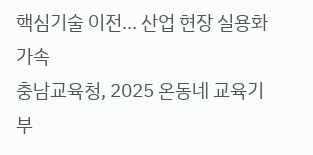핵심기술 이전… 산업 현장 실용화 가속
충남교육청, 2025 온동네 교육기부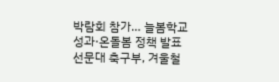박람회 참가… 늘봄학교 성과·온돌봄 정책 발표
선문대 축구부, 겨울철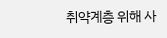취약계층 위해 사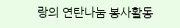랑의 연탄나눔 봉사활동